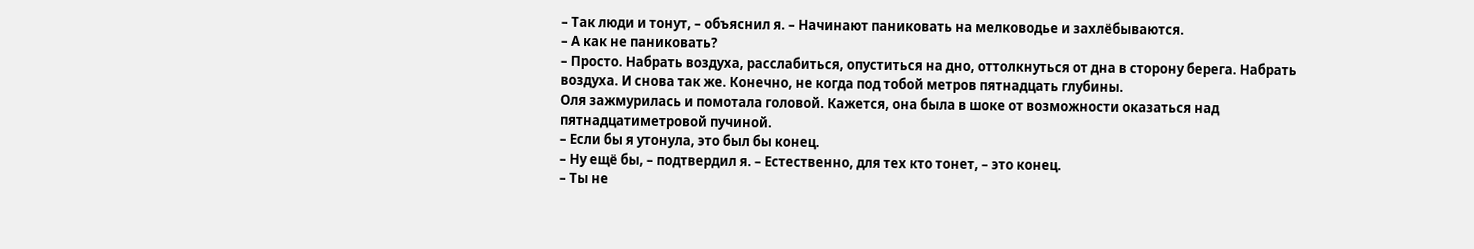– Так люди и тонут, – объяснил я. – Начинают паниковать на мелководье и захлёбываются.
– А как не паниковать?
– Просто. Набрать воздуха, расслабиться, опуститься на дно, оттолкнуться от дна в сторону берега. Набрать воздуха. И снова так же. Конечно, не когда под тобой метров пятнадцать глубины.
Оля зажмурилась и помотала головой. Кажется, она была в шоке от возможности оказаться над пятнадцатиметровой пучиной.
– Если бы я утонула, это был бы конец.
– Ну ещё бы, – подтвердил я. – Естественно, для тех кто тонет, – это конец.
– Ты не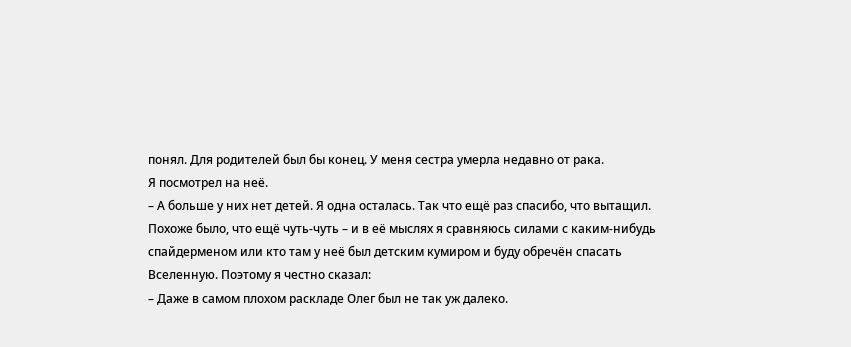понял. Для родителей был бы конец. У меня сестра умерла недавно от рака.
Я посмотрел на неё.
– А больше у них нет детей. Я одна осталась. Так что ещё раз спасибо, что вытащил.
Похоже было, что ещё чуть-чуть – и в её мыслях я сравняюсь силами с каким-нибудь спайдерменом или кто там у неё был детским кумиром и буду обречён спасать Вселенную. Поэтому я честно сказал:
– Даже в самом плохом раскладе Олег был не так уж далеко.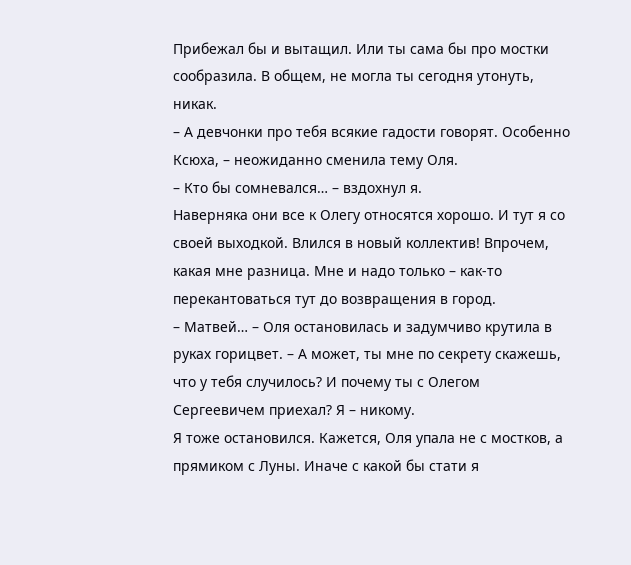Прибежал бы и вытащил. Или ты сама бы про мостки сообразила. В общем, не могла ты сегодня утонуть, никак.
– А девчонки про тебя всякие гадости говорят. Особенно Ксюха, – неожиданно сменила тему Оля.
– Кто бы сомневался… – вздохнул я.
Наверняка они все к Олегу относятся хорошо. И тут я со своей выходкой. Влился в новый коллектив! Впрочем, какая мне разница. Мне и надо только – как-то перекантоваться тут до возвращения в город.
– Матвей… – Оля остановилась и задумчиво крутила в руках горицвет. – А может, ты мне по секрету скажешь, что у тебя случилось? И почему ты с Олегом Сергеевичем приехал? Я – никому.
Я тоже остановился. Кажется, Оля упала не с мостков, а прямиком с Луны. Иначе с какой бы стати я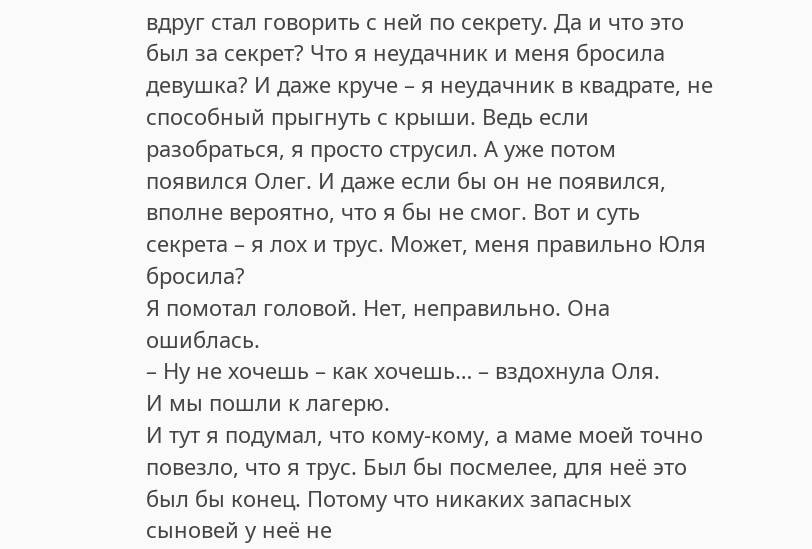вдруг стал говорить с ней по секрету. Да и что это был за секрет? Что я неудачник и меня бросила девушка? И даже круче – я неудачник в квадрате, не способный прыгнуть с крыши. Ведь если разобраться, я просто струсил. А уже потом появился Олег. И даже если бы он не появился, вполне вероятно, что я бы не смог. Вот и суть секрета – я лох и трус. Может, меня правильно Юля бросила?
Я помотал головой. Нет, неправильно. Она ошиблась.
– Ну не хочешь – как хочешь… – вздохнула Оля.
И мы пошли к лагерю.
И тут я подумал, что кому-кому, а маме моей точно повезло, что я трус. Был бы посмелее, для неё это был бы конец. Потому что никаких запасных сыновей у неё не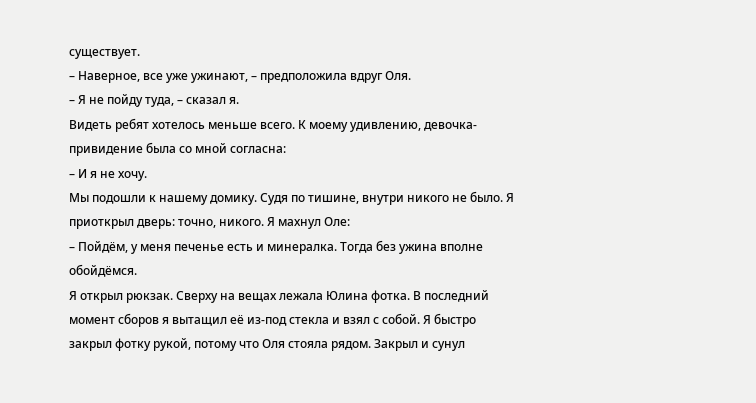существует.
– Наверное, все уже ужинают, – предположила вдруг Оля.
– Я не пойду туда, – сказал я.
Видеть ребят хотелось меньше всего. К моему удивлению, девочка-привидение была со мной согласна:
– И я не хочу.
Мы подошли к нашему домику. Судя по тишине, внутри никого не было. Я приоткрыл дверь: точно, никого. Я махнул Оле:
– Пойдём, у меня печенье есть и минералка. Тогда без ужина вполне обойдёмся.
Я открыл рюкзак. Сверху на вещах лежала Юлина фотка. В последний момент сборов я вытащил её из-под стекла и взял с собой. Я быстро закрыл фотку рукой, потому что Оля стояла рядом. Закрыл и сунул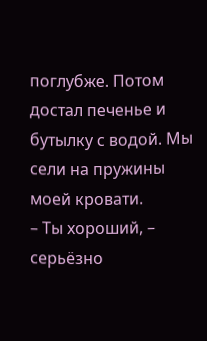поглубже. Потом достал печенье и бутылку с водой. Мы сели на пружины моей кровати.
– Ты хороший, – серьёзно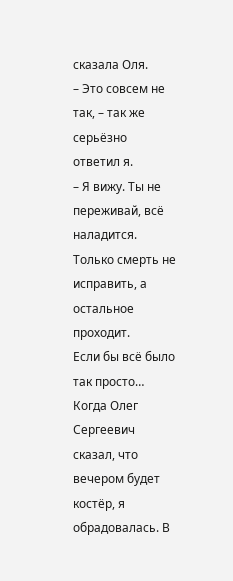сказала Оля.
– Это совсем не так, – так же серьёзно ответил я.
– Я вижу. Ты не переживай, всё наладится. Только смерть не исправить, а остальное проходит.
Если бы всё было так просто…
Когда Олег Сергеевич сказал, что вечером будет костёр, я обрадовалась. В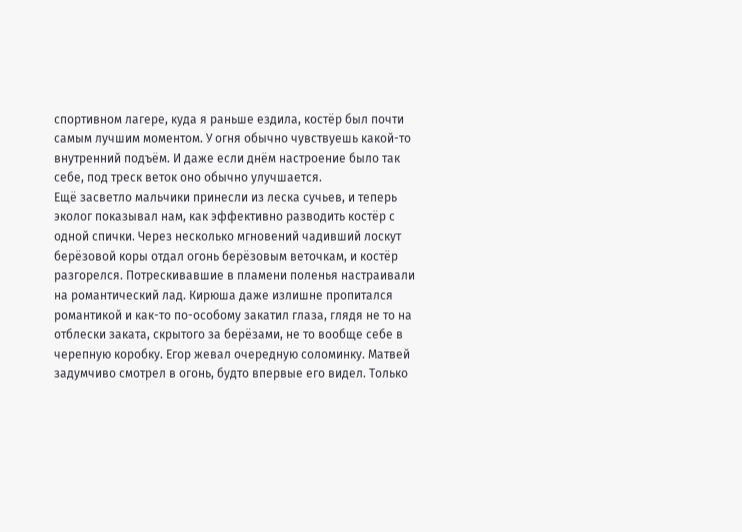спортивном лагере, куда я раньше ездила, костёр был почти самым лучшим моментом. У огня обычно чувствуешь какой-то внутренний подъём. И даже если днём настроение было так себе, под треск веток оно обычно улучшается.
Ещё засветло мальчики принесли из леска сучьев, и теперь эколог показывал нам, как эффективно разводить костёр с одной спички. Через несколько мгновений чадивший лоскут берёзовой коры отдал огонь берёзовым веточкам, и костёр разгорелся. Потрескивавшие в пламени поленья настраивали на романтический лад. Кирюша даже излишне пропитался романтикой и как-то по-особому закатил глаза, глядя не то на отблески заката, скрытого за берёзами, не то вообще себе в черепную коробку. Егор жевал очередную соломинку. Матвей задумчиво смотрел в огонь, будто впервые его видел. Только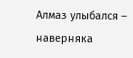Алмаз улыбался – наверняка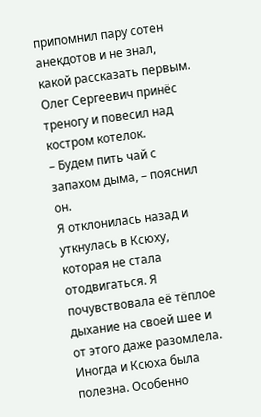припомнил пару сотен анекдотов и не знал, какой рассказать первым. Олег Сергеевич принёс треногу и повесил над костром котелок.
– Будем пить чай с запахом дыма, – пояснил он.
Я отклонилась назад и уткнулась в Ксюху, которая не стала отодвигаться. Я почувствовала её тёплое дыхание на своей шее и от этого даже разомлела. Иногда и Ксюха была полезна. Особенно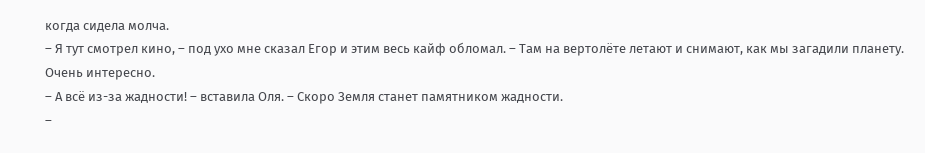когда сидела молча.
– Я тут смотрел кино, – под ухо мне сказал Егор и этим весь кайф обломал. – Там на вертолёте летают и снимают, как мы загадили планету. Очень интересно.
– А всё из-за жадности! – вставила Оля. – Скоро Земля станет памятником жадности.
–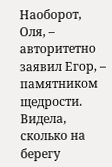Наоборот, Оля, – авторитетно заявил Егор, – памятником щедрости. Видела, сколько на берегу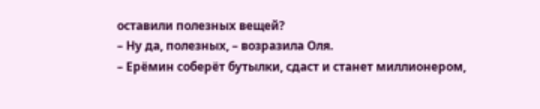оставили полезных вещей?
– Ну да, полезных, – возразила Оля.
– Ерёмин соберёт бутылки, сдаст и станет миллионером,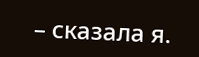– сказала я.